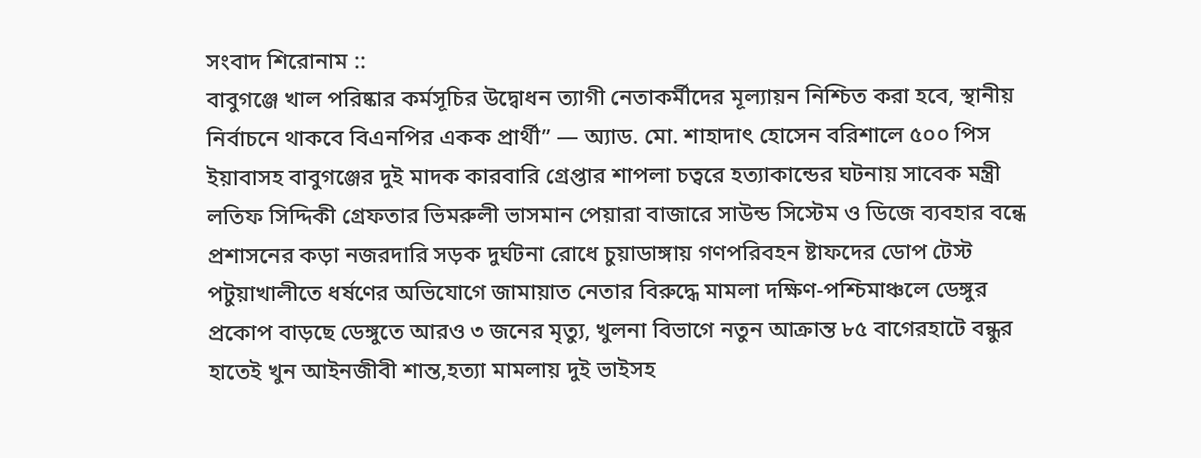সংবাদ শিরোনাম ::
বাবুগঞ্জে খাল পরিষ্কার কর্মসূচির উদ্বোধন ত্যাগী নেতাকর্মীদের মূল্যায়ন নিশ্চিত করা হবে, স্থানীয় নির্বাচনে থাকবে বিএনপির একক প্রার্থী” — অ্যাড. মো. শাহাদাৎ হোসেন বরিশালে ৫০০ পিস ইয়াবাসহ বাবুগঞ্জের দুই মাদক কারবারি গ্রেপ্তার শাপলা চত্বরে হত্যাকান্ডের ঘটনায় সাবেক মন্ত্রী লতিফ সিদ্দিকী গ্রেফতার ভিমরুলী ভাসমান পেয়ারা বাজারে সাউন্ড সিস্টেম ও ডিজে ব্যবহার বন্ধে প্রশাসনের কড়া নজরদারি সড়ক দুর্ঘটনা রোধে চুয়াডাঙ্গায় গণপরিবহন ষ্টাফদের ডোপ টেস্ট পটুয়াখালীতে ধর্ষণের অভিযোগে জামায়াত নেতার বিরুদ্ধে মামলা দক্ষিণ-পশ্চিমাঞ্চলে ডেঙ্গুর প্রকোপ বাড়ছে ডেঙ্গুতে আরও ৩ জনের মৃত্যু, খুলনা বিভাগে নতুন আক্রান্ত ৮৫ বাগেরহাটে বন্ধুর হাতেই খুন আইনজীবী শান্ত,হত্যা মামলায় দুই ভাইসহ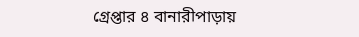গ্রেপ্তার ৪ বানারীপাড়ায়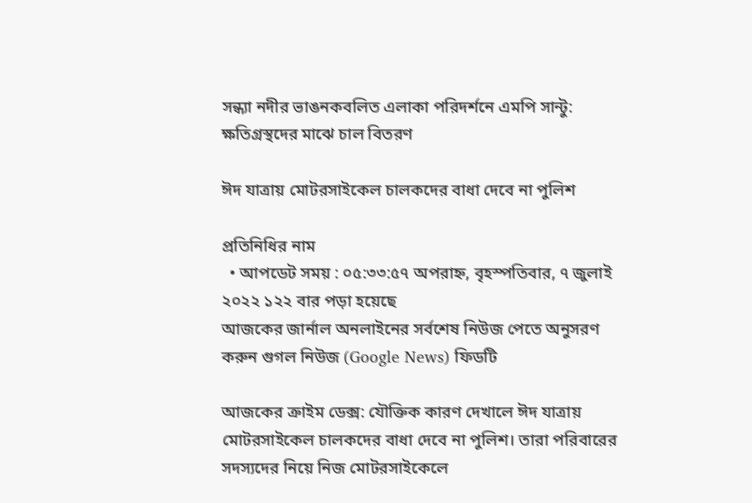সন্ধ্যা নদীর ভাঙনকবলিত এলাকা পরিদর্শনে এমপি সান্টু: ক্ষতিগ্রস্থদের মাঝে চাল বিতরণ

ঈদ যাত্রায় মোটরসাইকেল চালকদের বাধা দেবে না পুলিশ

প্রতিনিধির নাম
  • আপডেট সময় : ০৫:৩৩:৫৭ অপরাহ্ন, বৃহস্পতিবার, ৭ জুলাই ২০২২ ১২২ বার পড়া হয়েছে
আজকের জার্নাল অনলাইনের সর্বশেষ নিউজ পেতে অনুসরণ করুন গুগল নিউজ (Google News) ফিডটি

আজকের ক্রাইম ডেক্স: যৌক্তিক কারণ দেখালে ঈদ যাত্রায় মোটরসাইকেল চালকদের বাধা দেবে না পুলিশ। তারা পরিবারের সদস্যদের নিয়ে নিজ মোটরসাইকেলে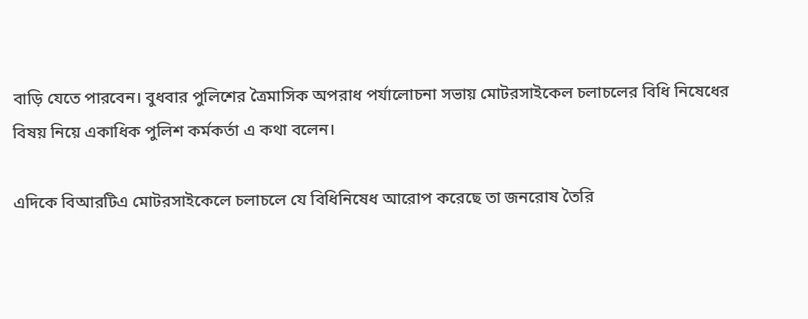বাড়ি যেতে পারবেন। বুধবার পুলিশের ত্রৈমাসিক অপরাধ পর্যালোচনা সভায় মোটরসাইকেল চলাচলের বিধি নিষেধের বিষয় নিয়ে একাধিক পুলিশ কর্মকর্তা এ কথা বলেন।

এদিকে বিআরটিএ মোটরসাইকেলে চলাচলে যে বিধিনিষেধ আরোপ করেছে তা জনরোষ তৈরি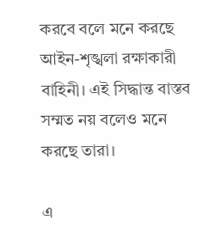করবে বলে মনে করছে আইন-শৃঙ্খলা রক্ষাকারী বাহিনী। এই সিদ্ধান্ত বাস্তব সম্মত নয় বলেও মনে করছে তারা।

এ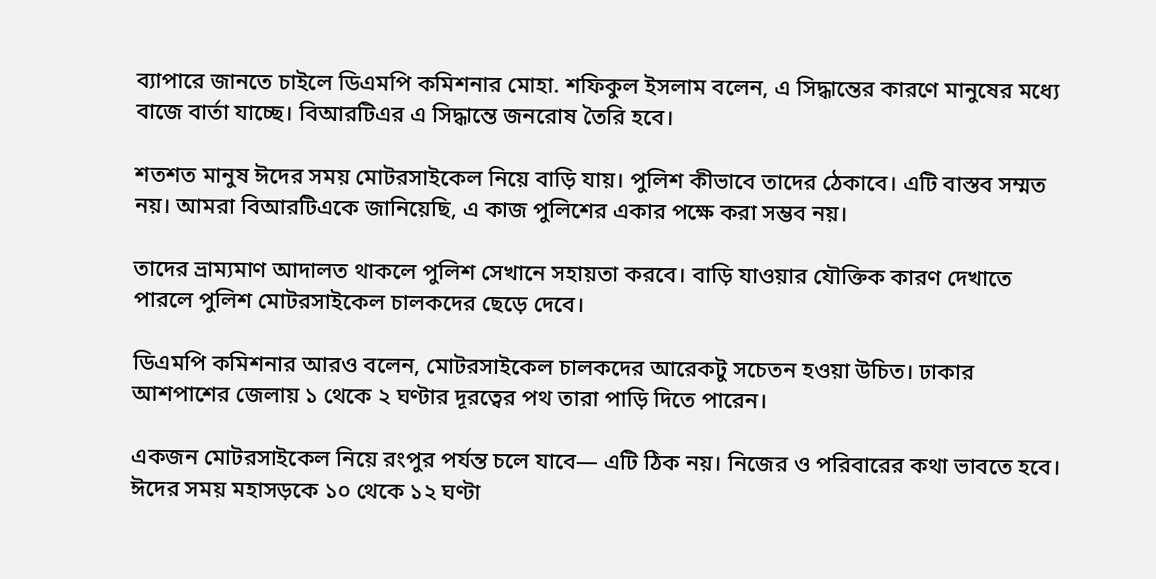ব্যাপারে জানতে চাইলে ডিএমপি কমিশনার মোহা. শফিকুল ইসলাম বলেন, এ সিদ্ধান্তের কারণে মানুষের মধ্যে বাজে বার্তা যাচ্ছে। বিআরটিএর এ সিদ্ধান্তে জনরোষ তৈরি হবে।

শতশত মানুষ ঈদের সময় মোটরসাইকেল নিয়ে বাড়ি যায়। পুলিশ কীভাবে তাদের ঠেকাবে। এটি বাস্তব সম্মত নয়। আমরা বিআরটিএকে জানিয়েছি, এ কাজ পুলিশের একার পক্ষে করা সম্ভব নয়।

তাদের ভ্রাম্যমাণ আদালত থাকলে পুলিশ সেখানে সহায়তা করবে। বাড়ি যাওয়ার যৌক্তিক কারণ দেখাতে পারলে পুলিশ মোটরসাইকেল চালকদের ছেড়ে দেবে।

ডিএমপি কমিশনার আরও বলেন, মোটরসাইকেল চালকদের আরেকটু সচেতন হওয়া উচিত। ঢাকার আশপাশের জেলায় ১ থেকে ২ ঘণ্টার দূরত্বের পথ তারা পাড়ি দিতে পারেন।

একজন মোটরসাইকেল নিয়ে রংপুর পর্যন্ত চলে যাবে— এটি ঠিক নয়। নিজের ও পরিবারের কথা ভাবতে হবে। ঈদের সময় মহাসড়কে ১০ থেকে ১২ ঘণ্টা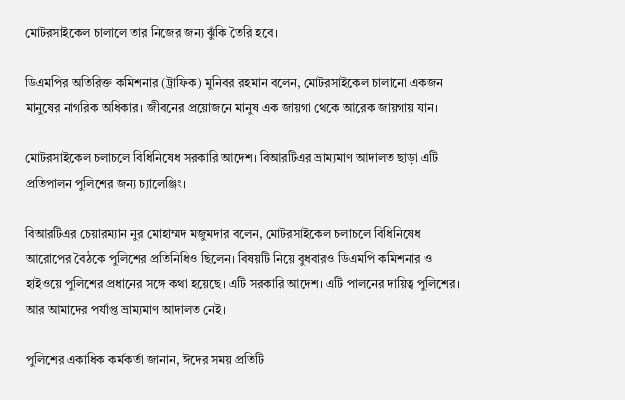মোটরসাইকেল চালালে তার নিজের জন্য ঝুঁকি তৈরি হবে।

ডিএমপির অতিরিক্ত কমিশনার (ট্রাফিক) মুনিবর রহমান বলেন, মোটরসাইকেল চালানো একজন মানুষের নাগরিক অধিকার। জীবনের প্রয়োজনে মানুষ এক জায়গা থেকে আরেক জায়গায় যান।

মোটরসাইকেল চলাচলে বিধিনিষেধ সরকারি আদেশ। বিআরটিএর ভ্রাম্যমাণ আদালত ছাড়া এটি প্রতিপালন পুলিশের জন্য চ্যালেঞ্জিং।

বিআরটিএর চেয়ারম্যান নুর মোহাম্মদ মজুমদার বলেন, মোটরসাইকেল চলাচলে বিধিনিষেধ আরোপের বৈঠকে পুলিশের প্রতিনিধিও ছিলেন। বিষয়টি নিয়ে বুধবারও ডিএমপি কমিশনার ও হাইওয়ে পুলিশের প্রধানের সঙ্গে কথা হয়েছে। এটি সরকারি আদেশ। এটি পালনের দায়িত্ব পুলিশের। আর আমাদের পর্যাপ্ত ভ্রাম্যমাণ আদালত নেই।

পুলিশের একাধিক কর্মকর্তা জানান, ঈদের সময় প্রতিটি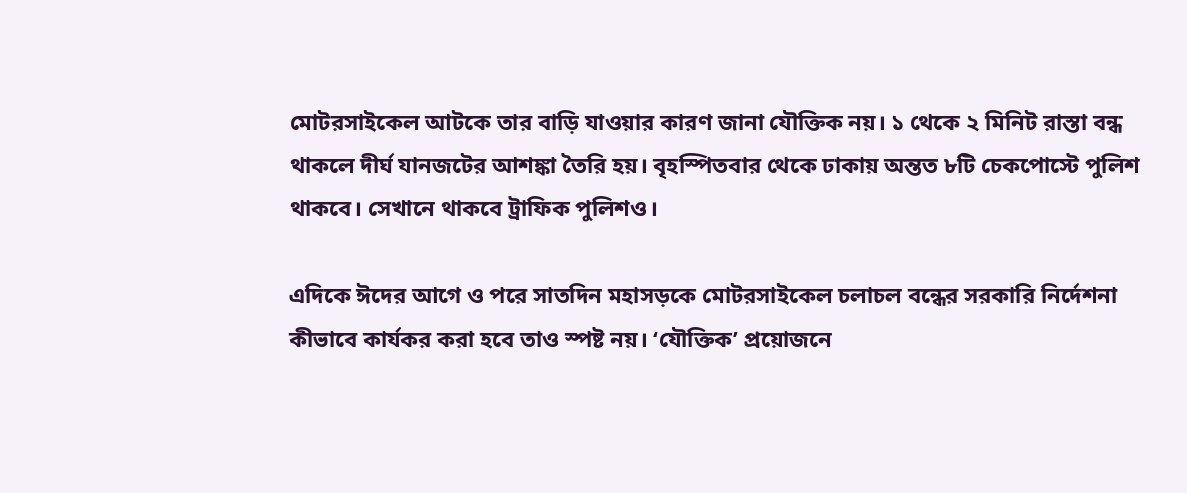মোটরসাইকেল আটকে তার বাড়ি যাওয়ার কারণ জানা যৌক্তিক নয়। ১ থেকে ২ মিনিট রাস্তা বন্ধ থাকলে দীর্ঘ যানজটের আশঙ্কা তৈরি হয়। বৃহস্পিতবার থেকে ঢাকায় অন্তত ৮টি চেকপোস্টে পুলিশ থাকবে। সেখানে থাকবে ট্রাফিক পুলিশও।

এদিকে ঈদের আগে ও পরে সাতদিন মহাসড়কে মোটরসাইকেল চলাচল বন্ধের সরকারি নির্দেশনা কীভাবে কার্যকর করা হবে তাও স্পষ্ট নয়। ‘যৌক্তিক’ প্রয়োজনে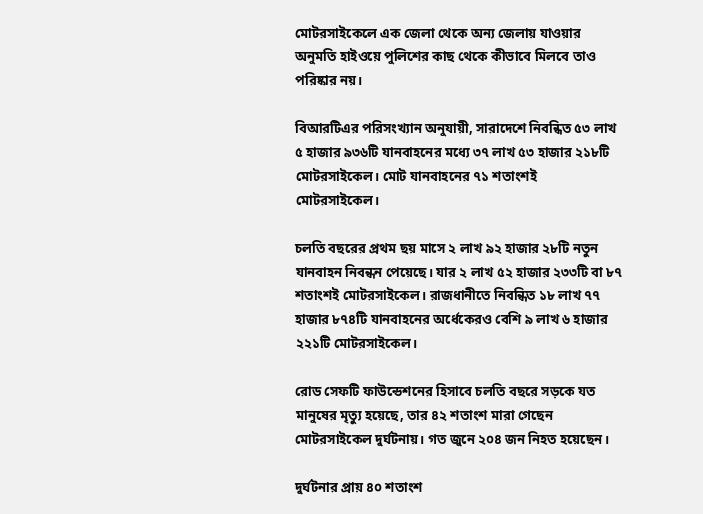মোটরসাইকেলে এক জেলা থেকে অন্য জেলায় যাওয়ার অনুমতি হাইওয়ে পুলিশের কাছ থেকে কীভাবে মিলবে তাও পরিষ্কার নয়।

বিআরটিএর পরিসংখ্যান অনুযায়ী, সারাদেশে নিবন্ধিত ৫৩ লাখ ৫ হাজার ৯৩৬টি যানবাহনের মধ্যে ৩৭ লাখ ৫৩ হাজার ২১৮টি মোটরসাইকেল। মোট যানবাহনের ৭১ শতাংশই মোটরসাইকেল।

চলতি বছরের প্রথম ছয় মাসে ২ লাখ ৯২ হাজার ২৮টি নতুন যানবাহন নিবন্ধন পেয়েছে। যার ২ লাখ ৫২ হাজার ২৩৩টি বা ৮৭ শতাংশই মোটরসাইকেল। রাজধানীতে নিবন্ধিত ১৮ লাখ ৭৭ হাজার ৮৭৪টি যানবাহনের অর্ধেকেরও বেশি ৯ লাখ ৬ হাজার ২২১টি মোটরসাইকেল।

রোড সেফটি ফাউন্ডেশনের হিসাবে চলতি বছরে সড়কে যত মানুষের মৃত্যু হয়েছে, তার ৪২ শতাংশ মারা গেছেন মোটরসাইকেল দুর্ঘটনায়। গত জুনে ২০৪ জন নিহত হয়েছেন।

দুর্ঘটনার প্রায় ৪০ শতাংশ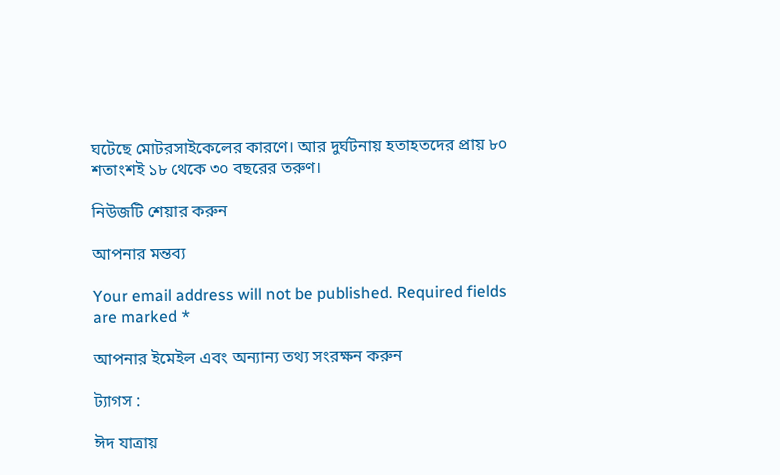ঘটেছে মোটরসাইকেলের কারণে। আর দুর্ঘটনায় হতাহতদের প্রায় ৮০ শতাংশই ১৮ থেকে ৩০ বছরের তরুণ।

নিউজটি শেয়ার করুন

আপনার মন্তব্য

Your email address will not be published. Required fields are marked *

আপনার ইমেইল এবং অন্যান্য তথ্য সংরক্ষন করুন

ট্যাগস :

ঈদ যাত্রায়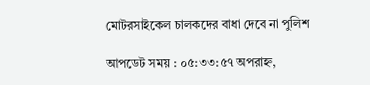মোটরসাইকেল চালকদের বাধা দেবে না পুলিশ

আপডেট সময় : ০৫:৩৩:৫৭ অপরাহ্ন,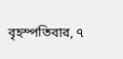বৃহস্পতিবার, ৭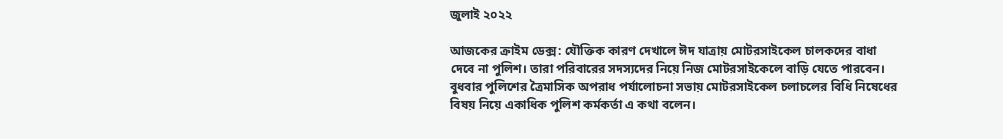জুলাই ২০২২

আজকের ক্রাইম ডেক্স: যৌক্তিক কারণ দেখালে ঈদ যাত্রায় মোটরসাইকেল চালকদের বাধা দেবে না পুলিশ। তারা পরিবারের সদস্যদের নিয়ে নিজ মোটরসাইকেলে বাড়ি যেতে পারবেন। বুধবার পুলিশের ত্রৈমাসিক অপরাধ পর্যালোচনা সভায় মোটরসাইকেল চলাচলের বিধি নিষেধের বিষয় নিয়ে একাধিক পুলিশ কর্মকর্তা এ কথা বলেন।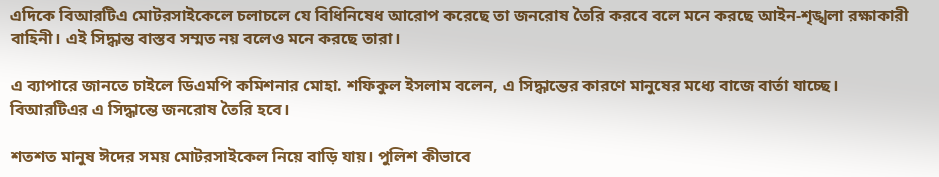এদিকে বিআরটিএ মোটরসাইকেলে চলাচলে যে বিধিনিষেধ আরোপ করেছে তা জনরোষ তৈরি করবে বলে মনে করছে আইন-শৃঙ্খলা রক্ষাকারী বাহিনী। এই সিদ্ধান্ত বাস্তব সম্মত নয় বলেও মনে করছে তারা।

এ ব্যাপারে জানতে চাইলে ডিএমপি কমিশনার মোহা. শফিকুল ইসলাম বলেন, এ সিদ্ধান্তের কারণে মানুষের মধ্যে বাজে বার্তা যাচ্ছে। বিআরটিএর এ সিদ্ধান্তে জনরোষ তৈরি হবে।

শতশত মানুষ ঈদের সময় মোটরসাইকেল নিয়ে বাড়ি যায়। পুলিশ কীভাবে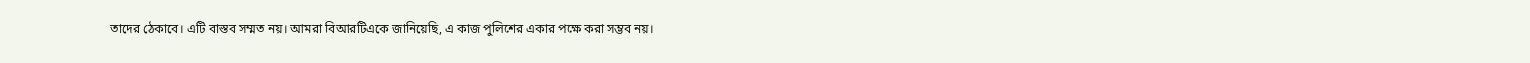তাদের ঠেকাবে। এটি বাস্তব সম্মত নয়। আমরা বিআরটিএকে জানিয়েছি, এ কাজ পুলিশের একার পক্ষে করা সম্ভব নয়।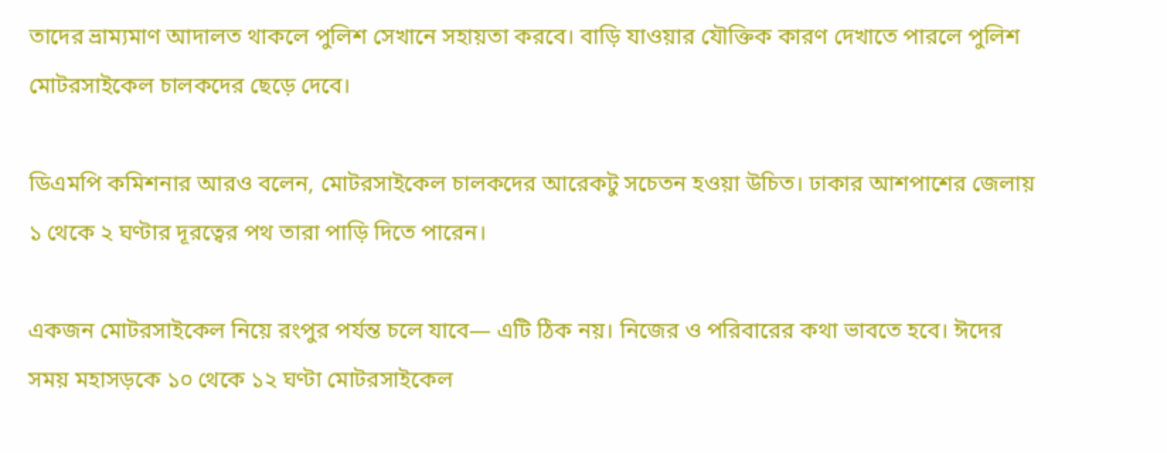তাদের ভ্রাম্যমাণ আদালত থাকলে পুলিশ সেখানে সহায়তা করবে। বাড়ি যাওয়ার যৌক্তিক কারণ দেখাতে পারলে পুলিশ মোটরসাইকেল চালকদের ছেড়ে দেবে।

ডিএমপি কমিশনার আরও বলেন, মোটরসাইকেল চালকদের আরেকটু সচেতন হওয়া উচিত। ঢাকার আশপাশের জেলায় ১ থেকে ২ ঘণ্টার দূরত্বের পথ তারা পাড়ি দিতে পারেন।

একজন মোটরসাইকেল নিয়ে রংপুর পর্যন্ত চলে যাবে— এটি ঠিক নয়। নিজের ও পরিবারের কথা ভাবতে হবে। ঈদের সময় মহাসড়কে ১০ থেকে ১২ ঘণ্টা মোটরসাইকেল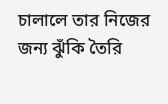চালালে তার নিজের জন্য ঝুঁকি তৈরি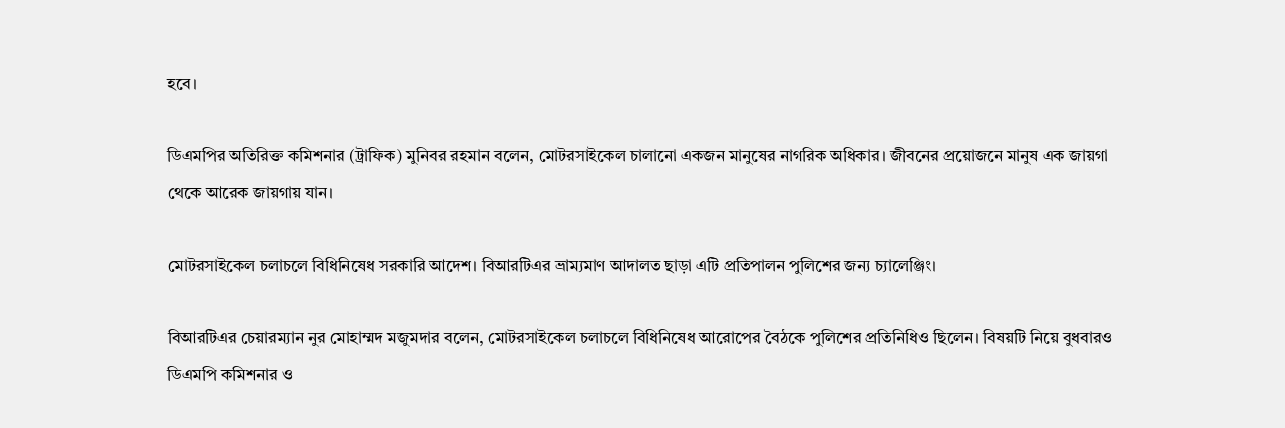হবে।

ডিএমপির অতিরিক্ত কমিশনার (ট্রাফিক) মুনিবর রহমান বলেন, মোটরসাইকেল চালানো একজন মানুষের নাগরিক অধিকার। জীবনের প্রয়োজনে মানুষ এক জায়গা থেকে আরেক জায়গায় যান।

মোটরসাইকেল চলাচলে বিধিনিষেধ সরকারি আদেশ। বিআরটিএর ভ্রাম্যমাণ আদালত ছাড়া এটি প্রতিপালন পুলিশের জন্য চ্যালেঞ্জিং।

বিআরটিএর চেয়ারম্যান নুর মোহাম্মদ মজুমদার বলেন, মোটরসাইকেল চলাচলে বিধিনিষেধ আরোপের বৈঠকে পুলিশের প্রতিনিধিও ছিলেন। বিষয়টি নিয়ে বুধবারও ডিএমপি কমিশনার ও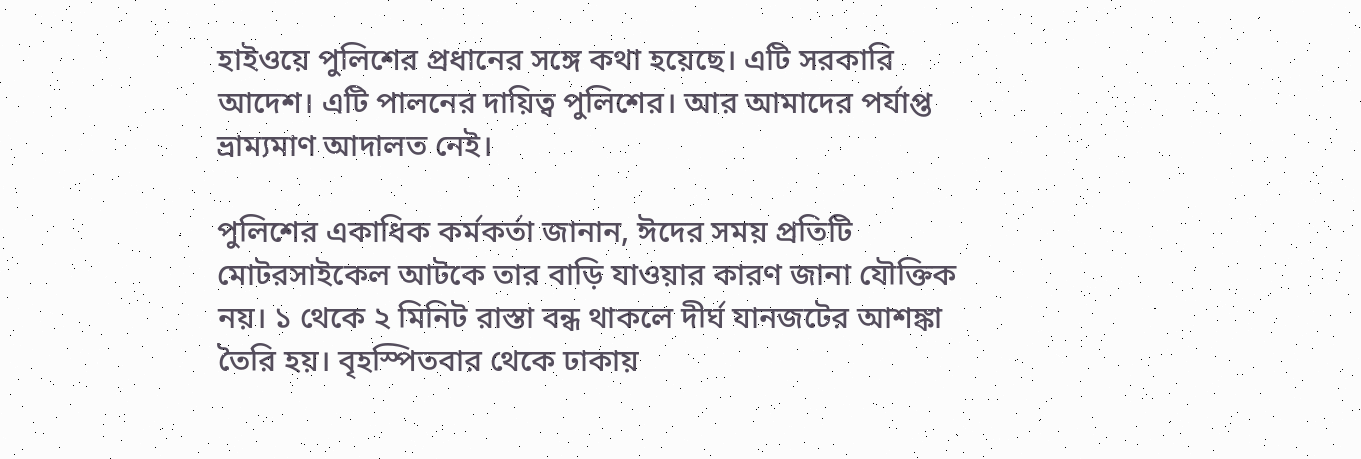হাইওয়ে পুলিশের প্রধানের সঙ্গে কথা হয়েছে। এটি সরকারি আদেশ। এটি পালনের দায়িত্ব পুলিশের। আর আমাদের পর্যাপ্ত ভ্রাম্যমাণ আদালত নেই।

পুলিশের একাধিক কর্মকর্তা জানান, ঈদের সময় প্রতিটি মোটরসাইকেল আটকে তার বাড়ি যাওয়ার কারণ জানা যৌক্তিক নয়। ১ থেকে ২ মিনিট রাস্তা বন্ধ থাকলে দীর্ঘ যানজটের আশঙ্কা তৈরি হয়। বৃহস্পিতবার থেকে ঢাকায়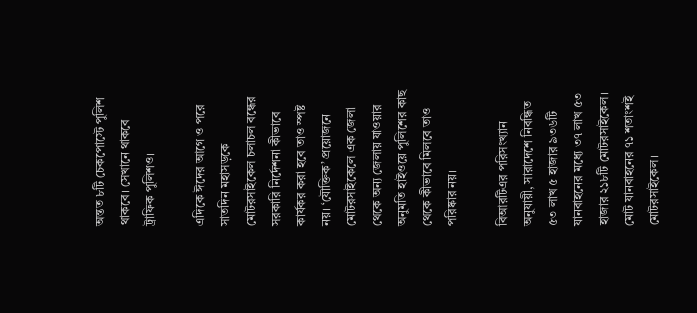অন্তত ৮টি চেকপোস্টে পুলিশ থাকবে। সেখানে থাকবে ট্রাফিক পুলিশও।

এদিকে ঈদের আগে ও পরে সাতদিন মহাসড়কে মোটরসাইকেল চলাচল বন্ধের সরকারি নির্দেশনা কীভাবে কার্যকর করা হবে তাও স্পষ্ট নয়। ‘যৌক্তিক’ প্রয়োজনে মোটরসাইকেলে এক জেলা থেকে অন্য জেলায় যাওয়ার অনুমতি হাইওয়ে পুলিশের কাছ থেকে কীভাবে মিলবে তাও পরিষ্কার নয়।

বিআরটিএর পরিসংখ্যান অনুযায়ী, সারাদেশে নিবন্ধিত ৫৩ লাখ ৫ হাজার ৯৩৬টি যানবাহনের মধ্যে ৩৭ লাখ ৫৩ হাজার ২১৮টি মোটরসাইকেল। মোট যানবাহনের ৭১ শতাংশই মোটরসাইকেল।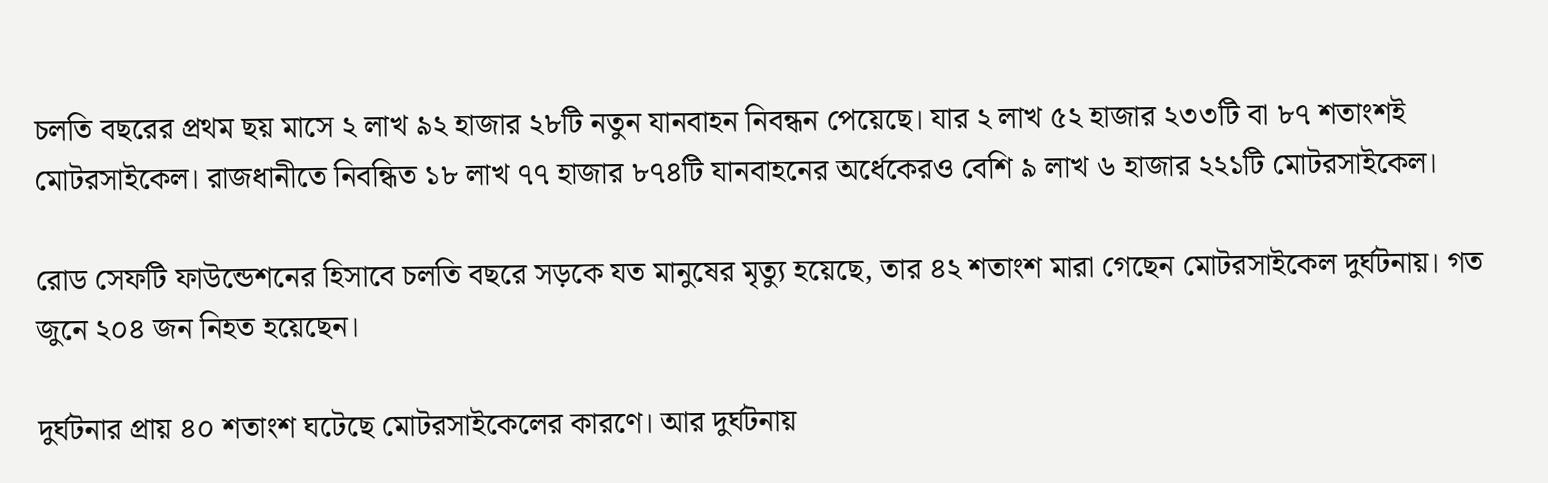চলতি বছরের প্রথম ছয় মাসে ২ লাখ ৯২ হাজার ২৮টি নতুন যানবাহন নিবন্ধন পেয়েছে। যার ২ লাখ ৫২ হাজার ২৩৩টি বা ৮৭ শতাংশই মোটরসাইকেল। রাজধানীতে নিবন্ধিত ১৮ লাখ ৭৭ হাজার ৮৭৪টি যানবাহনের অর্ধেকেরও বেশি ৯ লাখ ৬ হাজার ২২১টি মোটরসাইকেল।

রোড সেফটি ফাউন্ডেশনের হিসাবে চলতি বছরে সড়কে যত মানুষের মৃত্যু হয়েছে, তার ৪২ শতাংশ মারা গেছেন মোটরসাইকেল দুর্ঘটনায়। গত জুনে ২০৪ জন নিহত হয়েছেন।

দুর্ঘটনার প্রায় ৪০ শতাংশ ঘটেছে মোটরসাইকেলের কারণে। আর দুর্ঘটনায়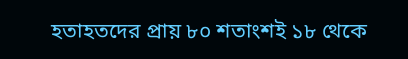হতাহতদের প্রায় ৮০ শতাংশই ১৮ থেকে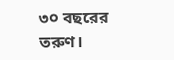৩০ বছরের তরুণ।